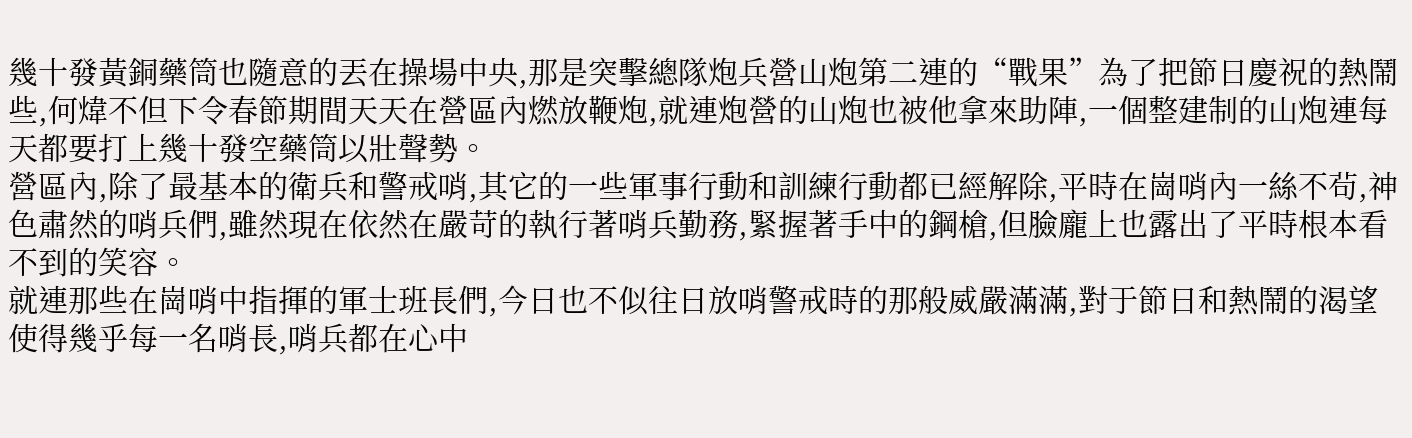幾十發黃銅藥筒也隨意的丟在操場中央,那是突擊總隊炮兵營山炮第二連的“戰果”為了把節日慶祝的熱鬧些,何煒不但下令春節期間天天在營區內燃放鞭炮,就連炮營的山炮也被他拿來助陣,一個整建制的山炮連每天都要打上幾十發空藥筒以壯聲勢。
營區內,除了最基本的衛兵和警戒哨,其它的一些軍事行動和訓練行動都已經解除,平時在崗哨內一絲不茍,神色肅然的哨兵們,雖然現在依然在嚴苛的執行著哨兵勤務,緊握著手中的鋼槍,但臉龐上也露出了平時根本看不到的笑容。
就連那些在崗哨中指揮的軍士班長們,今日也不似往日放哨警戒時的那般威嚴滿滿,對于節日和熱鬧的渴望使得幾乎每一名哨長,哨兵都在心中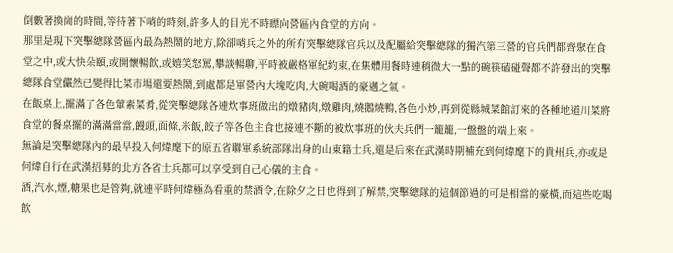倒數著換崗的時間,等待著下哨的時刻,許多人的目光不時瞟向營區內食堂的方向。
那里是現下突擊總隊營區內最為熱鬧的地方,除卻哨兵之外的所有突擊總隊官兵以及配屬給突擊總隊的獨汽第三營的官兵們都齊聚在食堂之中,或大快朵頤,或開懷暢飲,或嬉笑怒罵,攀談暢聊,平時被嚴格軍紀約束,在集體用餐時連稍微大一點的碗筷磕碰聲都不許發出的突擊總隊食堂儼然已變得比菜市場還要熱鬧,到處都是軍營內大塊吃肉,大碗喝酒的豪邁之氣。
在飯桌上,擺滿了各色葷素菜肴,從突擊總隊各連炊事班做出的燉豬肉,燉雞肉,燒鵝燒鴨,各色小炒,再到從縣城菜館訂來的各種地道川菜將食堂的餐桌擺的滿滿當當,饅頭,面條,米飯,餃子等各色主食也接連不斷的被炊事班的伙夫兵們一籠籠,一盤盤的端上來。
無論是突擊總隊內的最早投入何煒麾下的原五省聯軍系統部隊出身的山東籍士兵,還是后來在武漢時期補充到何煒麾下的貴州兵,亦或是何煒自行在武漢招募的北方各省士兵都可以享受到自己心儀的主食。
酒,汽水,煙,糖果也是管夠,就連平時何煒極為看重的禁酒令,在除夕之日也得到了解禁,突擊總隊的這個節過的可是相當的豪橫,而這些吃喝飲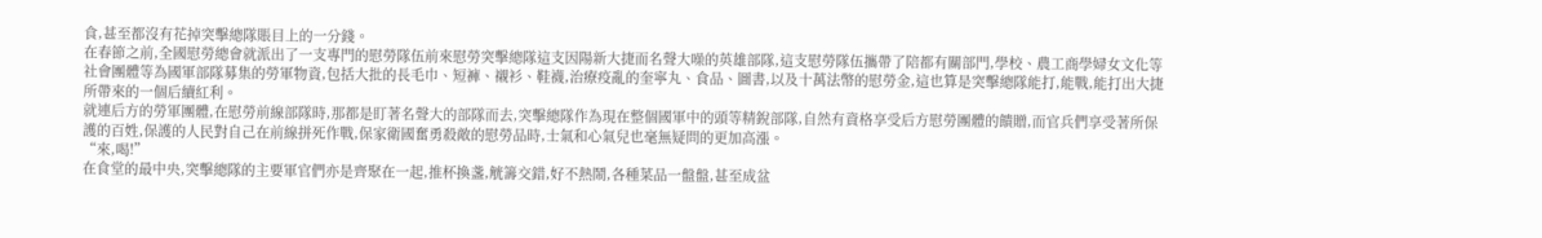食,甚至都沒有花掉突擊總隊賬目上的一分錢。
在春節之前,全國慰勞總會就派出了一支專門的慰勞隊伍前來慰勞突擊總隊這支因陽新大捷而名聲大噪的英雄部隊,這支慰勞隊伍攜帶了陪都有關部門,學校、農工商學婦女文化等社會團體等為國軍部隊募集的勞軍物資,包括大批的長毛巾、短褲、襯衫、鞋襪,治療疫亂的奎寧丸、食品、圖書,以及十萬法幣的慰勞金,這也算是突擊總隊能打,能戰,能打出大捷所帶來的一個后續紅利。
就連后方的勞軍團體,在慰勞前線部隊時,那都是盯著名聲大的部隊而去,突擊總隊作為現在整個國軍中的頭等精銳部隊,自然有資格享受后方慰勞團體的饋贈,而官兵們享受著所保護的百姓,保護的人民對自己在前線拼死作戰,保家衛國奮勇殺敵的慰勞品時,士氣和心氣兒也毫無疑問的更加高漲。
“來,喝!”
在食堂的最中央,突擊總隊的主要軍官們亦是齊聚在一起,推杯換盞,觥籌交錯,好不熱鬧,各種菜品一盤盤,甚至成盆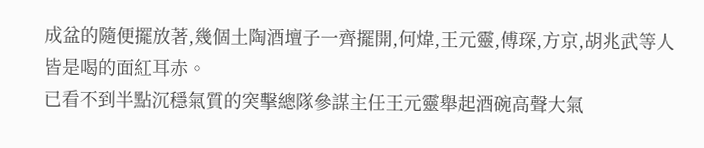成盆的隨便擺放著,幾個土陶酒壇子一齊擺開,何煒,王元靈,傅琛,方京,胡兆武等人皆是喝的面紅耳赤。
已看不到半點沉穩氣質的突擊總隊參謀主任王元靈舉起酒碗高聲大氣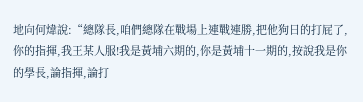地向何煒說:“總隊長,咱們總隊在戰場上連戰連勝,把他狗日的打屁了,你的指揮,我王某人服!我是黃埔六期的,你是黃埔十一期的,按說我是你的學長,論指揮,論打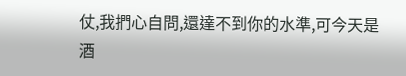仗,我捫心自問,還達不到你的水準,可今天是酒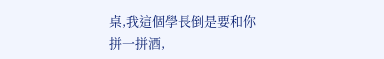桌,我這個學長倒是要和你拼一拼酒,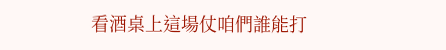看酒桌上這場仗咱們誰能打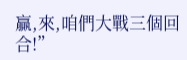贏,來,咱們大戰三個回合!”